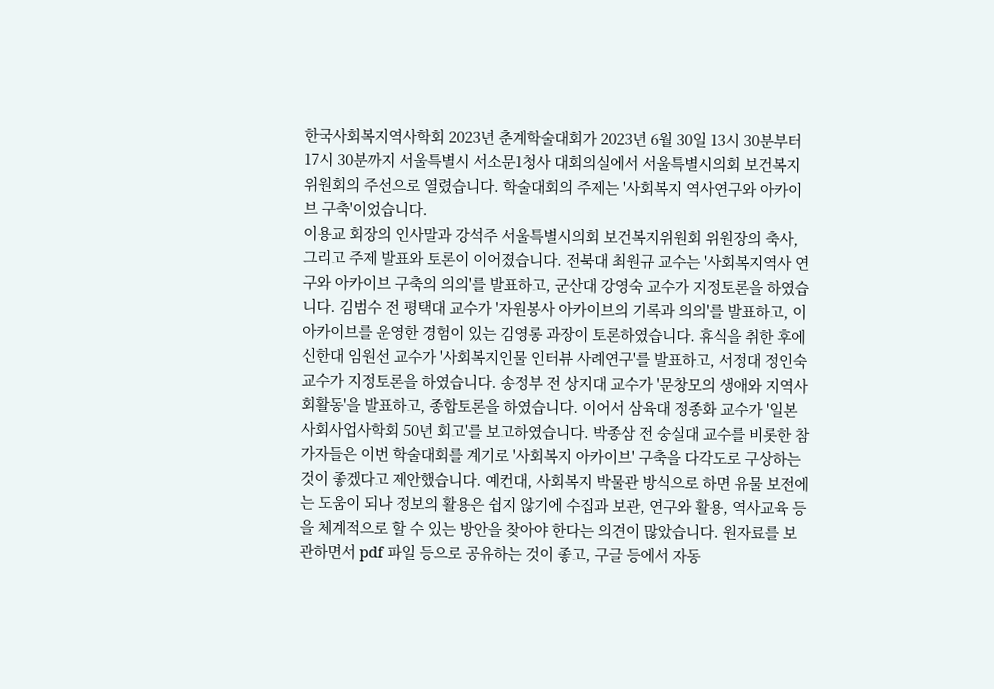한국사회복지역사학회 2023년 춘계학술대회가 2023년 6월 30일 13시 30분부터 17시 30분까지 서울특별시 서소문1청사 대회의실에서 서울특별시의회 보건복지위원회의 주선으로 열렸습니다. 학술대회의 주제는 '사회복지 역사연구와 아카이브 구축'이었습니다.
이용교 회장의 인사말과 강석주 서울특별시의회 보건복지위원회 위원장의 축사, 그리고 주제 발표와 토론이 이어졌습니다. 전북대 최원규 교수는 '사회복지역사 연구와 아카이브 구축의 의의'를 발표하고, 군산대 강영숙 교수가 지정토론을 하였습니다. 김범수 전 평택대 교수가 '자원봉사 아카이브의 기록과 의의'를 발표하고, 이 아카이브를 운영한 경험이 있는 김영롱 과장이 토론하였습니다. 휴식을 취한 후에 신한대 임원선 교수가 '사회복지인물 인터뷰 사례연구'를 발표하고, 서정대 정인숙 교수가 지정토론을 하였습니다. 송정부 전 상지대 교수가 '문창모의 생애와 지역사회활동'을 발표하고, 종합토론을 하였습니다. 이어서 삼육대 정종화 교수가 '일본사회사업사학회 50년 회고'를 보고하였습니다. 박종삼 전 숭실대 교수를 비롯한 참가자들은 이번 학술대회를 계기로 '사회복지 아카이브' 구축을 다각도로 구상하는 것이 좋겠다고 제안했습니다. 예컨대, 사회복지 박물관 방식으로 하면 유물 보전에는 도움이 되나 정보의 활용은 쉽지 않기에 수집과 보관, 연구와 활용, 역사교육 등을 체계적으로 할 수 있는 방안을 찾아야 한다는 의견이 많았습니다. 원자료를 보관하면서 pdf 파일 등으로 공유하는 것이 좋고, 구글 등에서 자동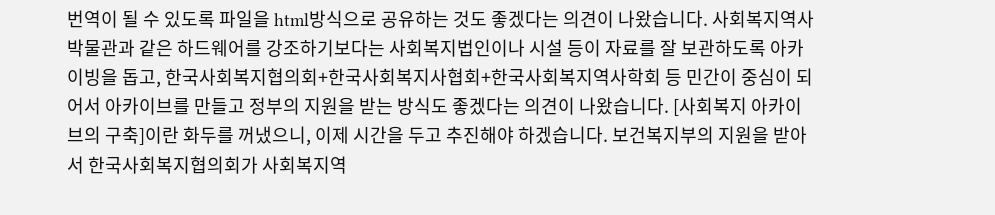번역이 될 수 있도록 파일을 html방식으로 공유하는 것도 좋겠다는 의견이 나왔습니다. 사회복지역사박물관과 같은 하드웨어를 강조하기보다는 사회복지법인이나 시설 등이 자료를 잘 보관하도록 아카이빙을 돕고, 한국사회복지협의회+한국사회복지사협회+한국사회복지역사학회 등 민간이 중심이 되어서 아카이브를 만들고 정부의 지원을 받는 방식도 좋겠다는 의견이 나왔습니다. [사회복지 아카이브의 구축]이란 화두를 꺼냈으니, 이제 시간을 두고 추진해야 하겠습니다. 보건복지부의 지원을 받아서 한국사회복지협의회가 사회복지역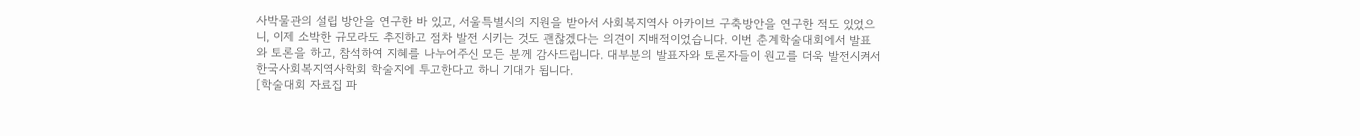사박물관의 설립 방안을 연구한 바 있고, 서울특별시의 지원을 받아서 사회복지역사 아카이브 구축방안을 연구한 적도 있었으니, 이제 소박한 규모라도 추진하고 점차 발전 시키는 것도 괜찮겠다는 의견이 지배적이었습니다. 이번 춘계학술대회에서 발표와 토론을 하고, 참석하여 지혜를 나누어주신 모든 분께 감사드립니다. 대부분의 발표자와 토론자들이 원고를 더욱 발전시켜서 한국사회복지역사학회 학술지에 투고한다고 하니 기대가 됩니다.
[학술대회 자료집 파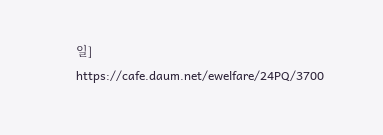일] https://cafe.daum.net/ewelfare/24PQ/3700